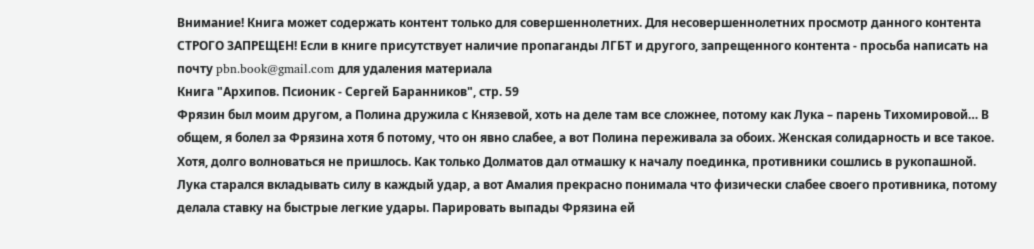Внимание! Книга может содержать контент только для совершеннолетних. Для несовершеннолетних просмотр данного контента СТРОГО ЗАПРЕЩЕН! Если в книге присутствует наличие пропаганды ЛГБТ и другого, запрещенного контента - просьба написать на почту pbn.book@gmail.com для удаления материала
Книга "Архипов. Псионик - Сергей Баранников", стр. 59
Фрязин был моим другом, а Полина дружила с Князевой, хоть на деле там все сложнее, потому как Лука – парень Тихомировой… В общем, я болел за Фрязина хотя б потому, что он явно слабее, а вот Полина переживала за обоих. Женская солидарность и все такое.
Хотя, долго волноваться не пришлось. Как только Долматов дал отмашку к началу поединка, противники сошлись в рукопашной. Лука старался вкладывать силу в каждый удар, а вот Амалия прекрасно понимала что физически слабее своего противника, потому делала ставку на быстрые легкие удары. Парировать выпады Фрязина ей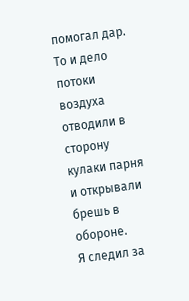помогал дар. То и дело потоки воздуха отводили в сторону кулаки парня и открывали брешь в обороне.
Я следил за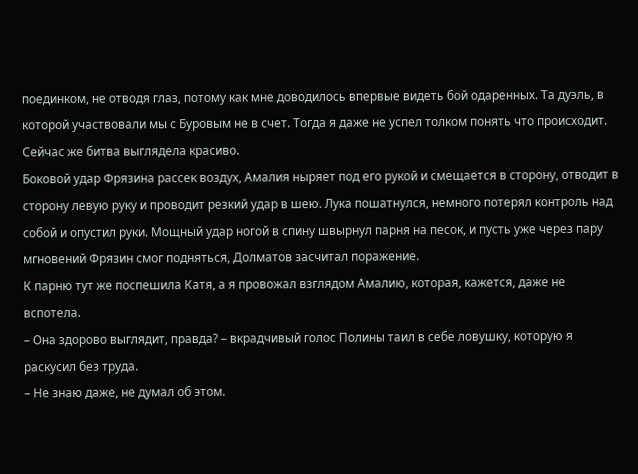поединком, не отводя глаз, потому как мне доводилось впервые видеть бой одаренных. Та дуэль, в которой участвовали мы с Буровым не в счет. Тогда я даже не успел толком понять что происходит. Сейчас же битва выглядела красиво.
Боковой удар Фрязина рассек воздух, Амалия ныряет под его рукой и смещается в сторону, отводит в сторону левую руку и проводит резкий удар в шею. Лука пошатнулся, немного потерял контроль над собой и опустил руки. Мощный удар ногой в спину швырнул парня на песок, и пусть уже через пару мгновений Фрязин смог подняться, Долматов засчитал поражение.
К парню тут же поспешила Катя, а я провожал взглядом Амалию, которая, кажется, даже не вспотела.
– Она здорово выглядит, правда? – вкрадчивый голос Полины таил в себе ловушку, которую я раскусил без труда.
– Не знаю даже, не думал об этом.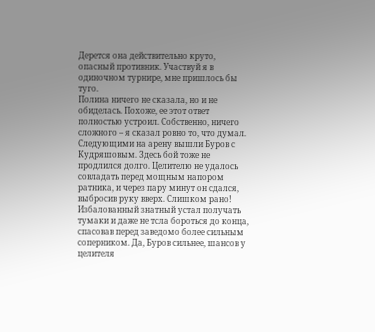Дерется она действительно круто, опасный противник. Участвуй я в одиночном турнире, мне пришлось бы туго.
Полина ничего не сказала, но и не обиделась. Похоже, ее этот ответ полностью устроил. Собственно, ничего сложного – я сказал ровно то, что думал.
Следующими на арену вышли Буров с Кудряшовым. Здесь бой тоже не продлился долго. Целителю не удалось совладать перед мощным напором ратника, и через пару минут он сдался, выбросив руку вверх. Слишком рано! Избалованный знатный устал получать тумаки и даже не тсла бороться до конца, спасовав перед заведомо более сильным соперником. Да, Буров сильнее, шансов у целителя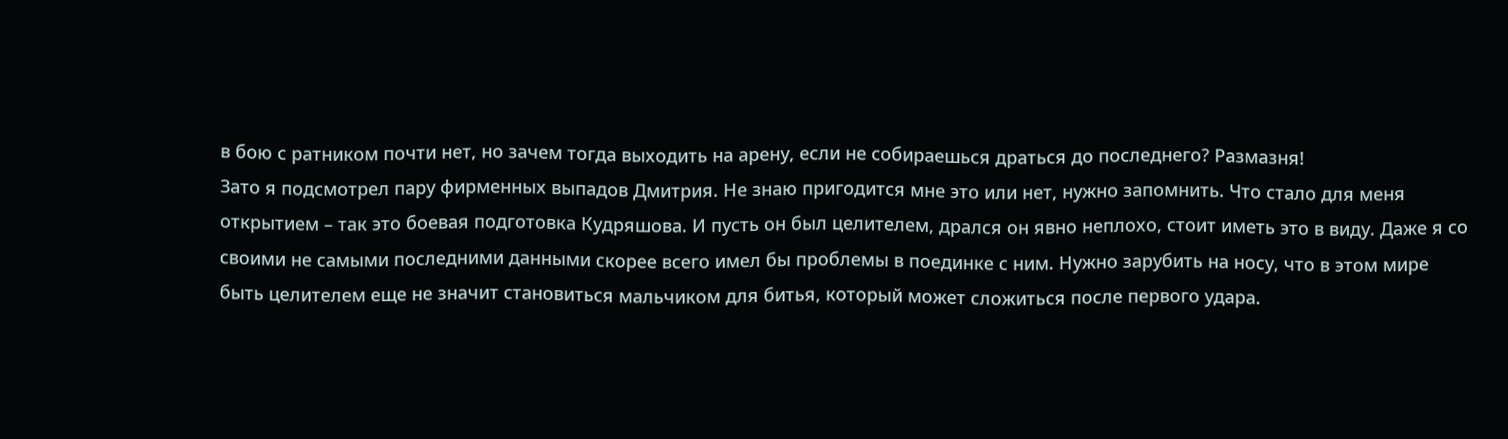в бою с ратником почти нет, но зачем тогда выходить на арену, если не собираешься драться до последнего? Размазня!
Зато я подсмотрел пару фирменных выпадов Дмитрия. Не знаю пригодится мне это или нет, нужно запомнить. Что стало для меня открытием – так это боевая подготовка Кудряшова. И пусть он был целителем, дрался он явно неплохо, стоит иметь это в виду. Даже я со своими не самыми последними данными скорее всего имел бы проблемы в поединке с ним. Нужно зарубить на носу, что в этом мире быть целителем еще не значит становиться мальчиком для битья, который может сложиться после первого удара.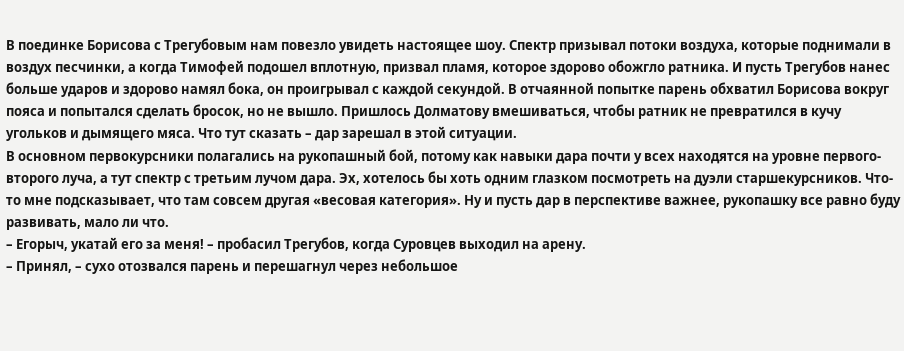В поединке Борисова с Трегубовым нам повезло увидеть настоящее шоу. Спектр призывал потоки воздуха, которые поднимали в воздух песчинки, а когда Тимофей подошел вплотную, призвал пламя, которое здорово обожгло ратника. И пусть Трегубов нанес больше ударов и здорово намял бока, он проигрывал с каждой секундой. В отчаянной попытке парень обхватил Борисова вокруг пояса и попытался сделать бросок, но не вышло. Пришлось Долматову вмешиваться, чтобы ратник не превратился в кучу угольков и дымящего мяса. Что тут сказать – дар зарешал в этой ситуации.
В основном первокурсники полагались на рукопашный бой, потому как навыки дара почти у всех находятся на уровне первого-второго луча, а тут спектр с третьим лучом дара. Эх, хотелось бы хоть одним глазком посмотреть на дуэли старшекурсников. Что-то мне подсказывает, что там совсем другая «весовая категория». Ну и пусть дар в перспективе важнее, рукопашку все равно буду развивать, мало ли что.
– Егорыч, укатай его за меня! – пробасил Трегубов, когда Суровцев выходил на арену.
– Принял, – сухо отозвался парень и перешагнул через небольшое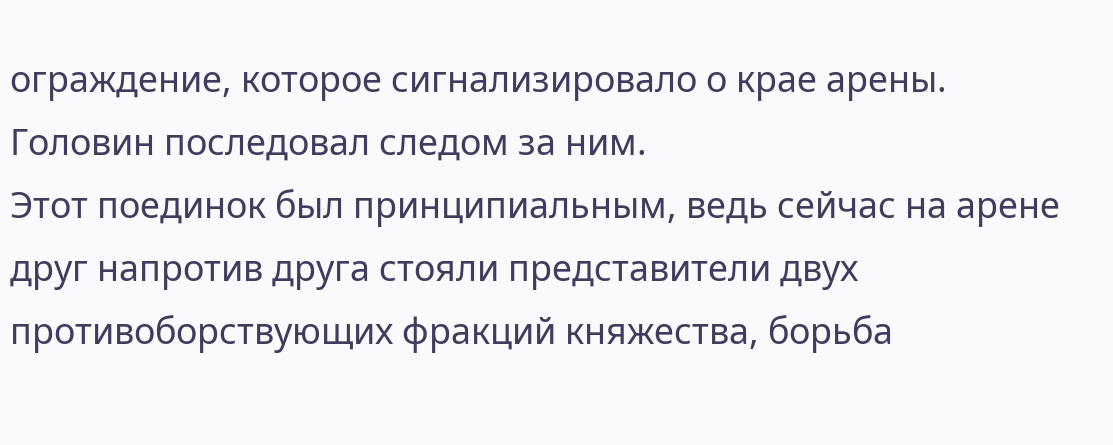ограждение, которое сигнализировало о крае арены. Головин последовал следом за ним.
Этот поединок был принципиальным, ведь сейчас на арене друг напротив друга стояли представители двух противоборствующих фракций княжества, борьба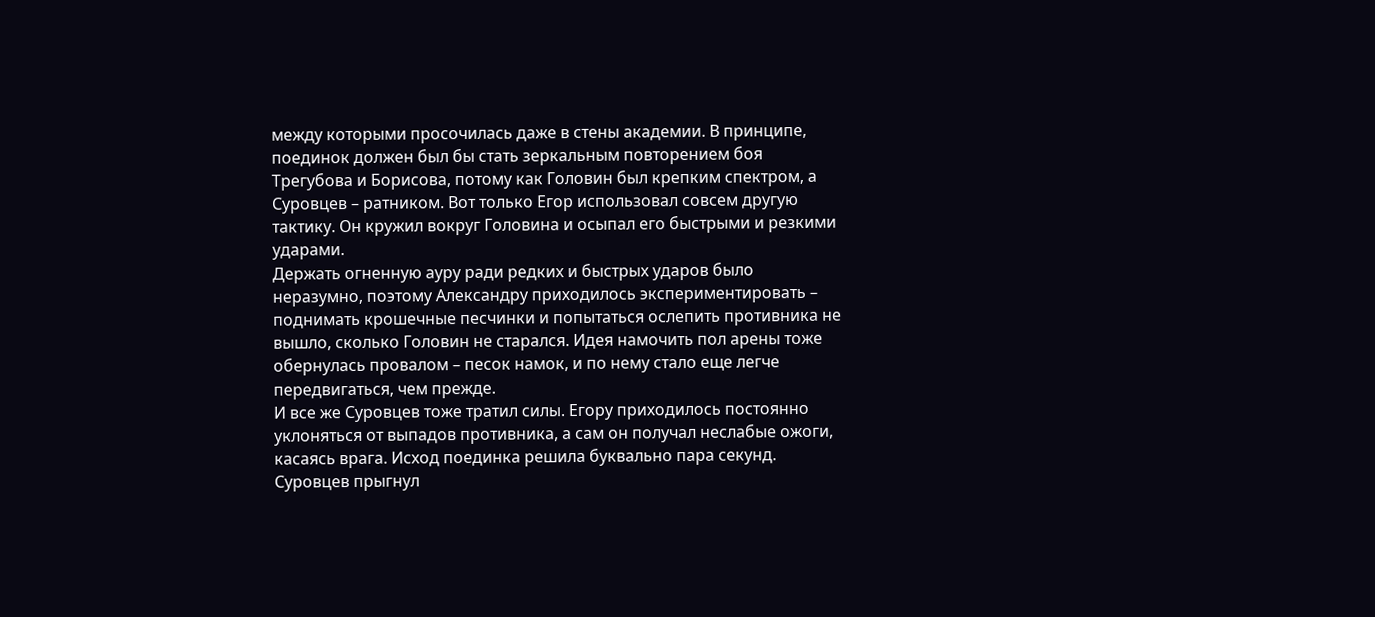между которыми просочилась даже в стены академии. В принципе, поединок должен был бы стать зеркальным повторением боя Трегубова и Борисова, потому как Головин был крепким спектром, а Суровцев – ратником. Вот только Егор использовал совсем другую тактику. Он кружил вокруг Головина и осыпал его быстрыми и резкими ударами.
Держать огненную ауру ради редких и быстрых ударов было неразумно, поэтому Александру приходилось экспериментировать – поднимать крошечные песчинки и попытаться ослепить противника не вышло, сколько Головин не старался. Идея намочить пол арены тоже обернулась провалом – песок намок, и по нему стало еще легче передвигаться, чем прежде.
И все же Суровцев тоже тратил силы. Егору приходилось постоянно уклоняться от выпадов противника, а сам он получал неслабые ожоги, касаясь врага. Исход поединка решила буквально пара секунд. Суровцев прыгнул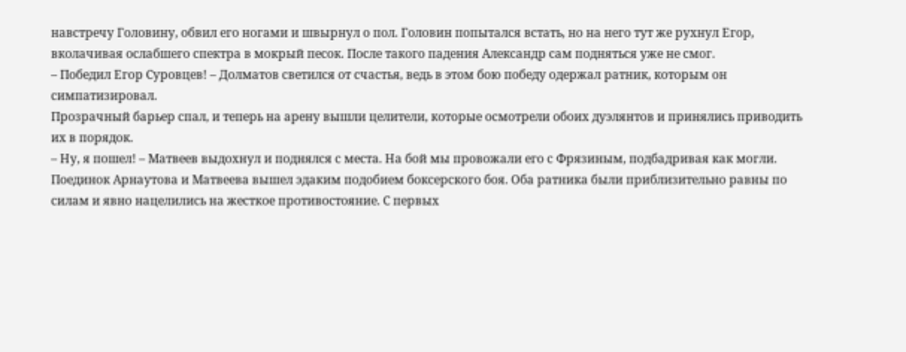навстречу Головину, обвил его ногами и швырнул о пол. Головин попытался встать, но на него тут же рухнул Егор, вколачивая ослабшего спектра в мокрый песок. После такого падения Александр сам подняться уже не смог.
– Победил Егор Суровцев! – Долматов светился от счастья, ведь в этом бою победу одержал ратник, которым он симпатизировал.
Прозрачный барьер спал, и теперь на арену вышли целители, которые осмотрели обоих дуэлянтов и принялись приводить их в порядок.
– Ну, я пошел! – Матвеев выдохнул и поднялся с места. На бой мы провожали его с Фрязиным, подбадривая как могли.
Поединок Арнаутова и Матвеева вышел эдаким подобием боксерского боя. Оба ратника были приблизительно равны по силам и явно нацелились на жесткое противостояние. С первых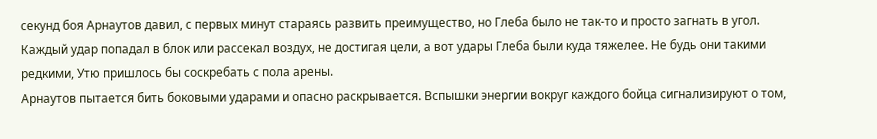секунд боя Арнаутов давил, с первых минут стараясь развить преимущество, но Глеба было не так-то и просто загнать в угол. Каждый удар попадал в блок или рассекал воздух, не достигая цели, а вот удары Глеба были куда тяжелее. Не будь они такими редкими, Утю пришлось бы соскребать с пола арены.
Арнаутов пытается бить боковыми ударами и опасно раскрывается. Вспышки энергии вокруг каждого бойца сигнализируют о том,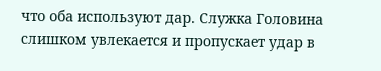что оба используют дар. Служка Головина слишком увлекается и пропускает удар в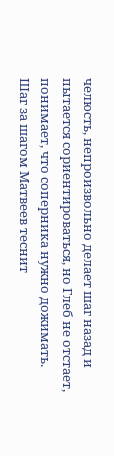челюсть, непроизвольно делает шаг назад и пытается сориентироваться, но Глеб не отстает, понимает, что соперника нужно дожимать.
Шаг за шагом Матвеев теснит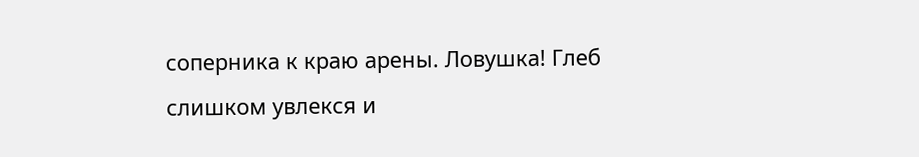соперника к краю арены. Ловушка! Глеб слишком увлекся и